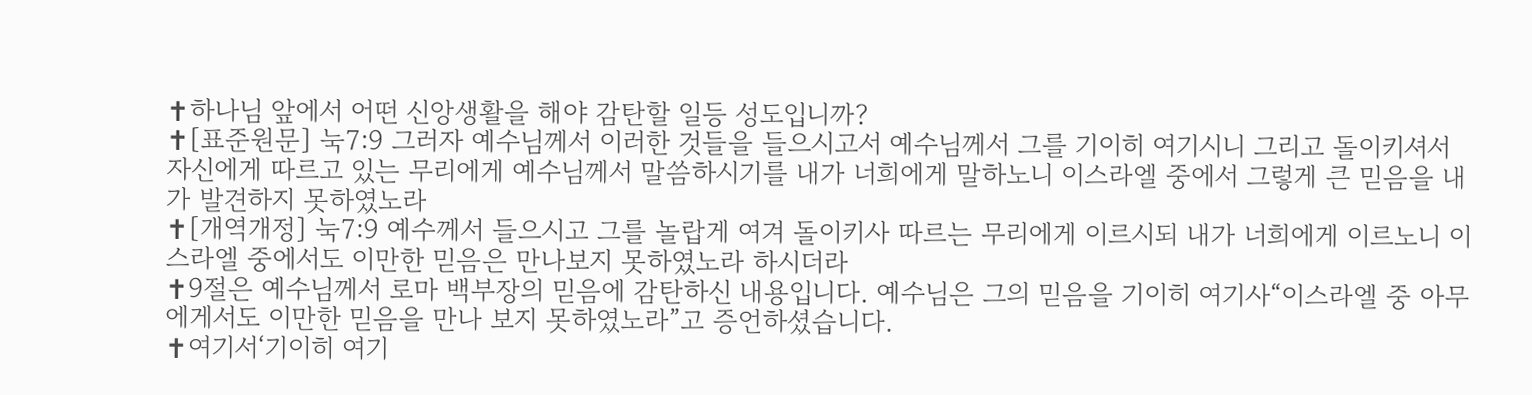✝하나님 앞에서 어떤 신앙생활을 해야 감탄할 일등 성도입니까?
✝[표준원문] 눅7:9 그러자 예수님께서 이러한 것들을 들으시고서 예수님께서 그를 기이히 여기시니 그리고 돌이키셔서 자신에게 따르고 있는 무리에게 예수님께서 말씀하시기를 내가 너희에게 말하노니 이스라엘 중에서 그렇게 큰 믿음을 내가 발견하지 못하였노라
✝[개역개정] 눅7:9 예수께서 들으시고 그를 놀랍게 여겨 돌이키사 따르는 무리에게 이르시되 내가 너희에게 이르노니 이스라엘 중에서도 이만한 믿음은 만나보지 못하였노라 하시더라
✝9절은 예수님께서 로마 백부장의 믿음에 감탄하신 내용입니다. 예수님은 그의 믿음을 기이히 여기사“이스라엘 중 아무에게서도 이만한 믿음을 만나 보지 못하였노라”고 증언하셨습니다.
✝여기서‘기이히 여기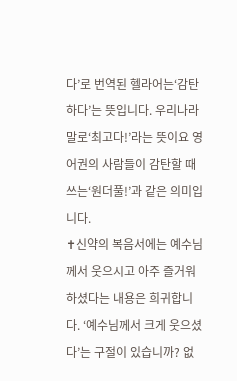다’로 번역된 헬라어는‘감탄하다’는 뜻입니다. 우리나라 말로‘최고다!’라는 뜻이요 영어권의 사람들이 감탄할 때 쓰는‘원더풀!’과 같은 의미입니다.
✝신약의 복음서에는 예수님께서 웃으시고 아주 즐거워하셨다는 내용은 희귀합니다. ‘예수님께서 크게 웃으셨다’는 구절이 있습니까? 없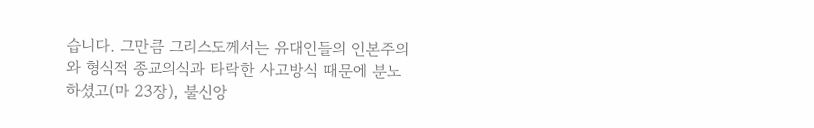습니다. 그만큼 그리스도께서는 유대인들의 인본주의와 형식적 종교의식과 타락한 사고방식 때문에 분노하셨고(마 23장), 불신앙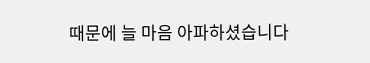때문에 늘 마음 아파하셨습니다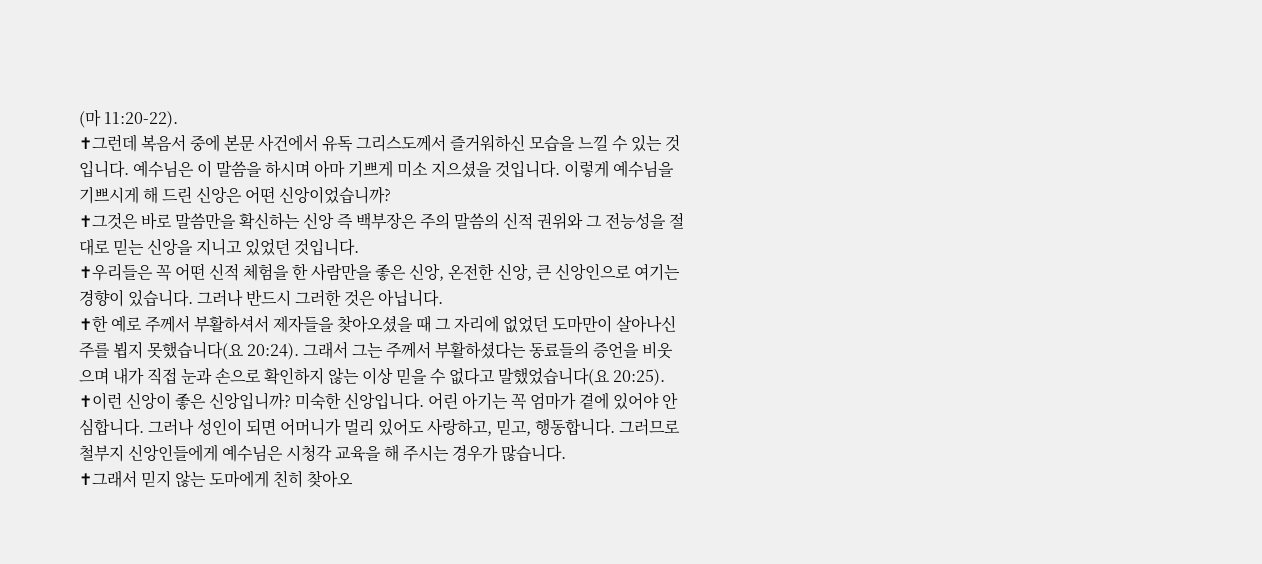(마 11:20-22).
✝그런데 복음서 중에 본문 사건에서 유독 그리스도께서 즐거워하신 모습을 느낄 수 있는 것입니다. 예수님은 이 말씀을 하시며 아마 기쁘게 미소 지으셨을 것입니다. 이렇게 예수님을 기쁘시게 해 드린 신앙은 어떤 신앙이었습니까?
✝그것은 바로 말씀만을 확신하는 신앙 즉 백부장은 주의 말씀의 신적 권위와 그 전능성을 절대로 믿는 신앙을 지니고 있었던 것입니다.
✝우리들은 꼭 어떤 신적 체험을 한 사람만을 좋은 신앙, 온전한 신앙, 큰 신앙인으로 여기는 경향이 있습니다. 그러나 반드시 그러한 것은 아닙니다.
✝한 예로 주께서 부활하셔서 제자들을 찾아오셨을 때 그 자리에 없었던 도마만이 살아나신 주를 뵙지 못했습니다(요 20:24). 그래서 그는 주께서 부활하셨다는 동료들의 증언을 비웃으며 내가 직접 눈과 손으로 확인하지 않는 이상 믿을 수 없다고 말했었습니다(요 20:25).
✝이런 신앙이 좋은 신앙입니까? 미숙한 신앙입니다. 어린 아기는 꼭 엄마가 곁에 있어야 안심합니다. 그러나 성인이 되면 어머니가 멀리 있어도 사랑하고, 믿고, 행동합니다. 그러므로 철부지 신앙인들에게 예수님은 시청각 교육을 해 주시는 경우가 많습니다.
✝그래서 믿지 않는 도마에게 친히 찾아오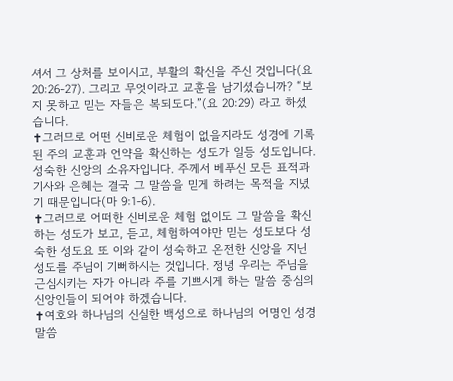셔서 그 상처를 보이시고, 부활의 확신을 주신 것입니다(요 20:26-27). 그리고 무엇이라고 교훈을 남기셨습니까? “보지 못하고 믿는 자들은 복되도다.”(요 20:29) 라고 하셨습니다.
✝그러므로 어떤 신비로운 체험이 없을지라도 성경에 기록된 주의 교훈과 언약을 확신하는 성도가 일등 성도입니다. 성숙한 신앙의 소유자입니다. 주께서 베푸신 모든 표적과 기사와 은혜는 결국 그 말씀을 믿게 하려는 목적을 지녔기 때문입니다(마 9:1-6).
✝그러므로 어떠한 신비로운 체험 없이도 그 말씀을 확신하는 성도가 보고, 듣고, 체험하여야만 믿는 성도보다 성숙한 성도요 또 이와 같이 성숙하고 온전한 신앙을 지닌 성도를 주님이 기뻐하시는 것입니다. 정녕 우리는 주님을 근심시키는 자가 아니라 주를 기쁘시게 하는 말씀 중심의 신앙인들이 되어야 하겠습니다.
✝여호와 하나님의 신실한 백성으로 하나님의 어명인 성경말씀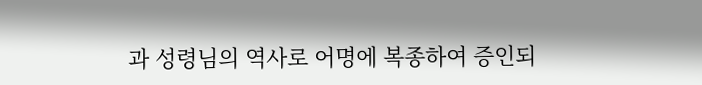과 성령님의 역사로 어명에 복종하여 증인되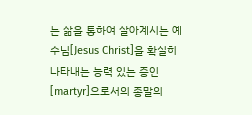는 삶을 통하여 살아계시는 예수님[Jesus Christ]을 확실히 나타내는 능력 있는 증인[martyr]으로서의 종말의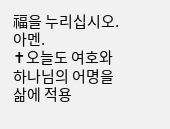福을 누리십시오. 아멘.
✝오늘도 여호와 하나님의 어명을 삶에 적용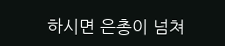하시면 은총이 넘쳐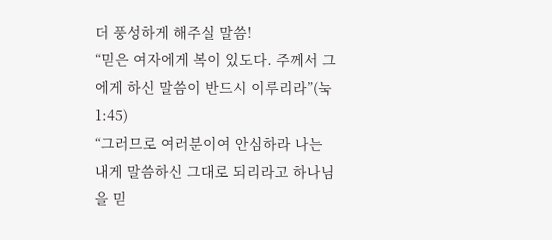더 풍성하게 해주실 말씀!
“믿은 여자에게 복이 있도다. 주께서 그에게 하신 말씀이 반드시 이루리라”(눅 1:45)
“그러므로 여러분이여 안심하라 나는 내게 말씀하신 그대로 되리라고 하나님을 믿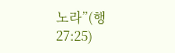노라”(행 27:25)